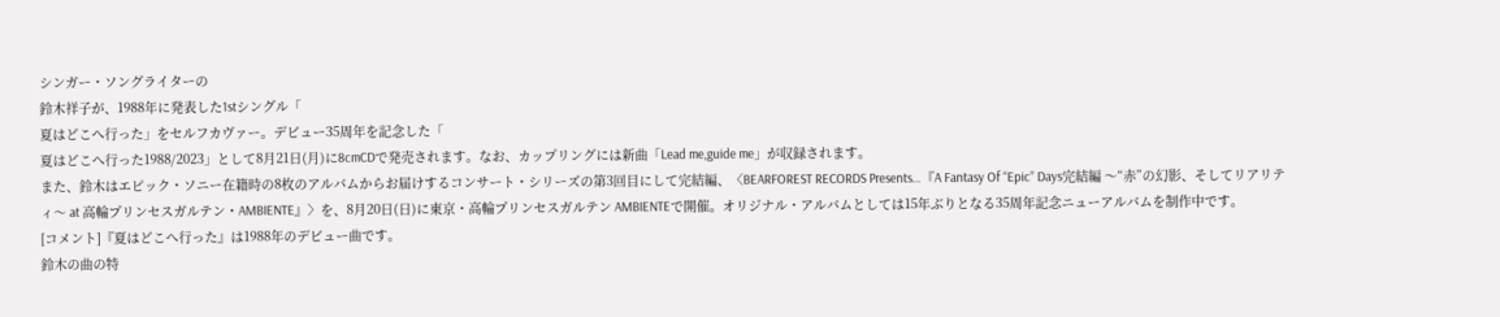シンガー・ソングライターの
鈴木祥子が、1988年に発表した1stシングル「
夏はどこへ行った」をセルフカヴァー。デビュー35周年を記念した「
夏はどこへ行った1988/2023」として8月21日(月)に8cmCDで発売されます。なお、カップリングには新曲「Lead me,guide me」が収録されます。
また、鈴木はエピック・ソニー在籍時の8枚のアルバムからお届けするコンサート・シリーズの第3回目にして完結編、〈BEARFOREST RECORDS Presents…『A Fantasy Of “Epic” Days完結編 〜“赤”の幻影、そしてリアリティ〜 at 高輪プリンセスガルテン・AMBIENTE』〉を、8月20日(日)に東京・高輪プリンセスガルテン AMBIENTEで開催。オリジナル・アルバムとしては15年ぶりとなる35周年記念ニューアルバムを制作中です。
[コメント]『夏はどこへ行った』は1988年のデビュー曲です。
鈴木の曲の特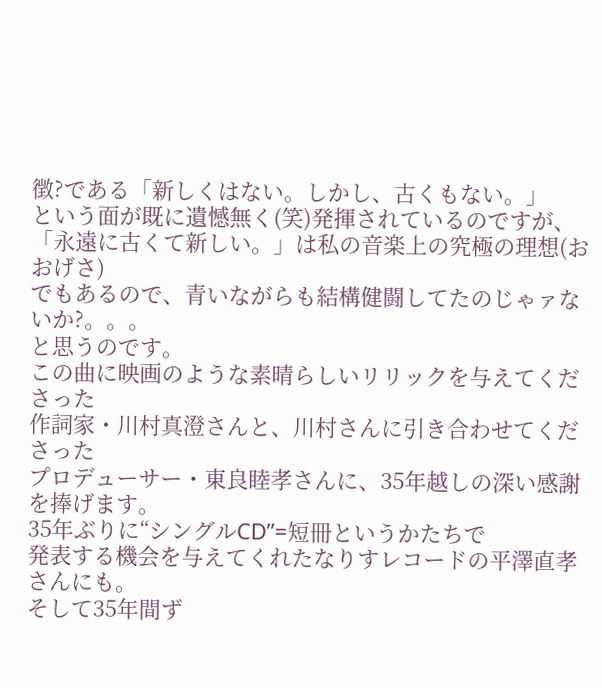徴?である「新しくはない。しかし、古くもない。」
という面が既に遺憾無く(笑)発揮されているのですが、
「永遠に古くて新しい。」は私の音楽上の究極の理想(おおげさ)
でもあるので、青いながらも結構健闘してたのじゃァないか?。。。
と思うのです。
この曲に映画のような素晴らしいリリックを与えてくださった
作詞家・川村真澄さんと、川村さんに引き合わせてくださった
プロデューサー・東良睦孝さんに、35年越しの深い感謝を捧げます。
35年ぶりに“シングルCD”=短冊というかたちで
発表する機会を与えてくれたなりすレコードの平澤直孝さんにも。
そして35年間ず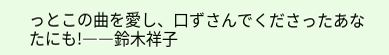っとこの曲を愛し、口ずさんでくださったあなたにも!――鈴木祥子